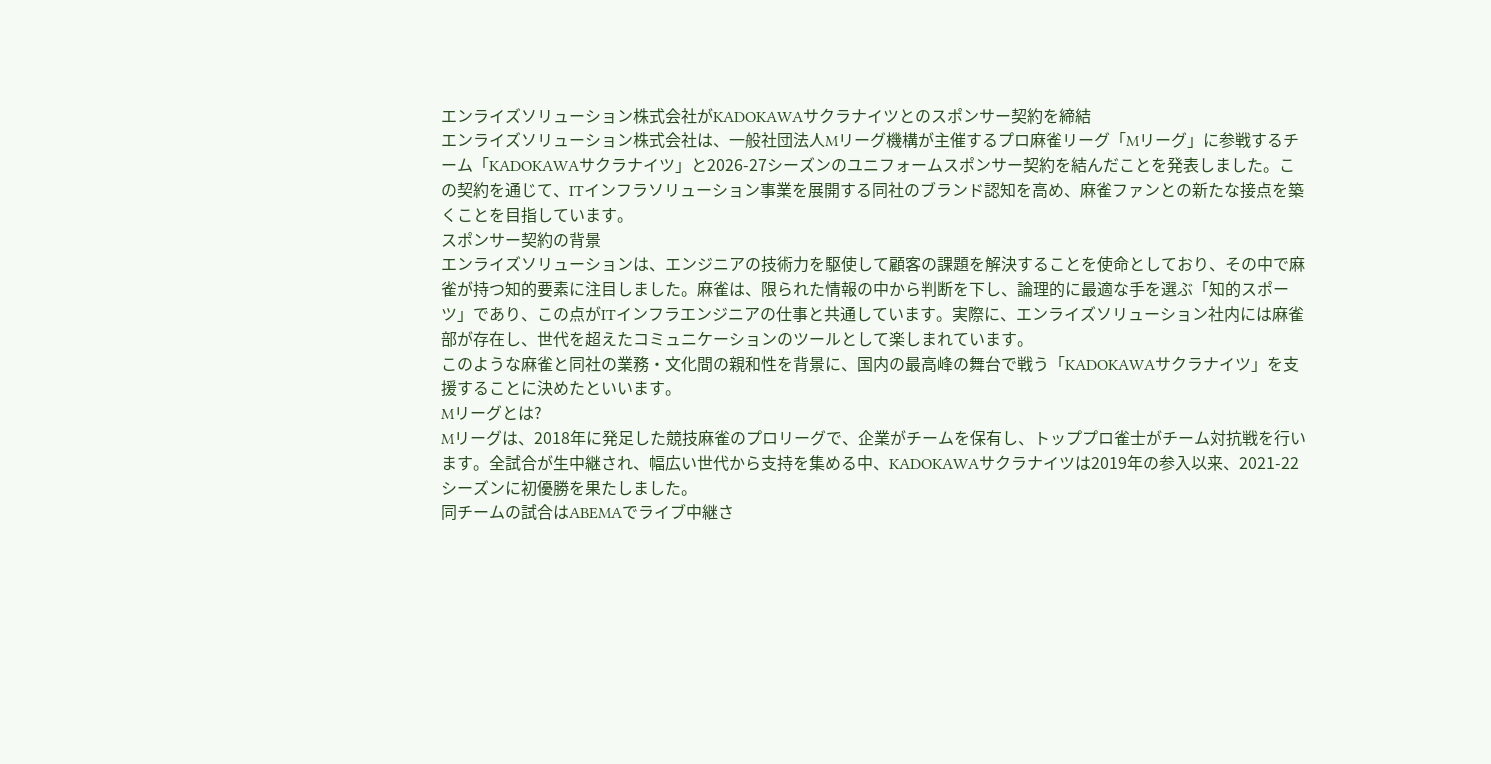エンライズソリューション株式会社がKADOKAWAサクラナイツとのスポンサー契約を締結
エンライズソリューション株式会社は、一般社団法人Mリーグ機構が主催するプロ麻雀リーグ「Mリーグ」に参戦するチーム「KADOKAWAサクラナイツ」と2026-27シーズンのユニフォームスポンサー契約を結んだことを発表しました。この契約を通じて、ITインフラソリューション事業を展開する同社のブランド認知を高め、麻雀ファンとの新たな接点を築くことを目指しています。
スポンサー契約の背景
エンライズソリューションは、エンジニアの技術力を駆使して顧客の課題を解決することを使命としており、その中で麻雀が持つ知的要素に注目しました。麻雀は、限られた情報の中から判断を下し、論理的に最適な手を選ぶ「知的スポーツ」であり、この点がITインフラエンジニアの仕事と共通しています。実際に、エンライズソリューション社内には麻雀部が存在し、世代を超えたコミュニケーションのツールとして楽しまれています。
このような麻雀と同社の業務・文化間の親和性を背景に、国内の最高峰の舞台で戦う「KADOKAWAサクラナイツ」を支援することに決めたといいます。
Mリーグとは?
Mリーグは、2018年に発足した競技麻雀のプロリーグで、企業がチームを保有し、トッププロ雀士がチーム対抗戦を行います。全試合が生中継され、幅広い世代から支持を集める中、KADOKAWAサクラナイツは2019年の参入以来、2021-22シーズンに初優勝を果たしました。
同チームの試合はABEMAでライブ中継さ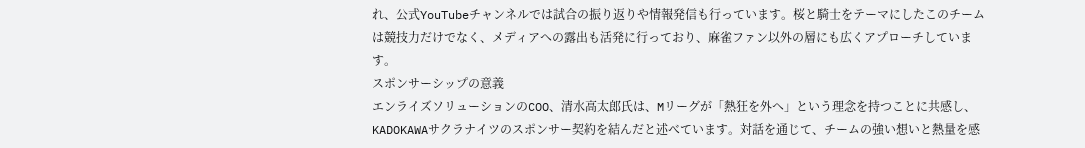れ、公式YouTubeチャンネルでは試合の振り返りや情報発信も行っています。桜と騎士をテーマにしたこのチームは競技力だけでなく、メディアへの露出も活発に行っており、麻雀ファン以外の層にも広くアプローチしています。
スポンサーシップの意義
エンライズソリューションのCOO、清水高太郎氏は、Mリーグが「熱狂を外へ」という理念を持つことに共感し、KADOKAWAサクラナイツのスポンサー契約を結んだと述べています。対話を通じて、チームの強い想いと熱量を感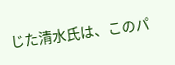じた清水氏は、このパ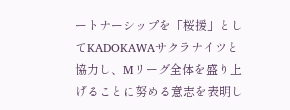ートナーシップを「桜援」としてKADOKAWAサクラナイツと協力し、Mリーグ全体を盛り上げることに努める意志を表明し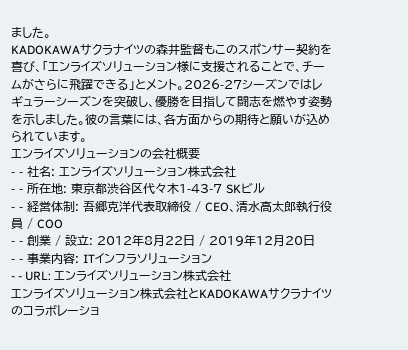ました。
KADOKAWAサクラナイツの森井監督もこのスポンサー契約を喜び、「エンライズソリューション様に支援されることで、チームがさらに飛躍できる」とメント。2026-27シーズンではレギュラーシーズンを突破し、優勝を目指して闘志を燃やす姿勢を示しました。彼の言葉には、各方面からの期待と願いが込められています。
エンライズソリューションの会社概要
- - 社名: エンライズソリューション株式会社
- - 所在地: 東京都渋谷区代々木1-43-7 SKビル
- - 経営体制: 吾郷克洋代表取締役 / CEO、清水高太郎執行役員 / COO
- - 創業 / 設立: 2012年8月22日 / 2019年12月20日
- - 事業内容: ITインフラソリューション
- - URL: エンライズソリューション株式会社
エンライズソリューション株式会社とKADOKAWAサクラナイツのコラボレーショ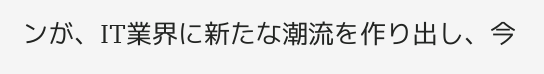ンが、IT業界に新たな潮流を作り出し、今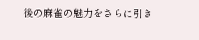後の麻雀の魅力をさらに引き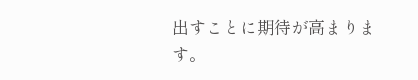出すことに期待が高まります。